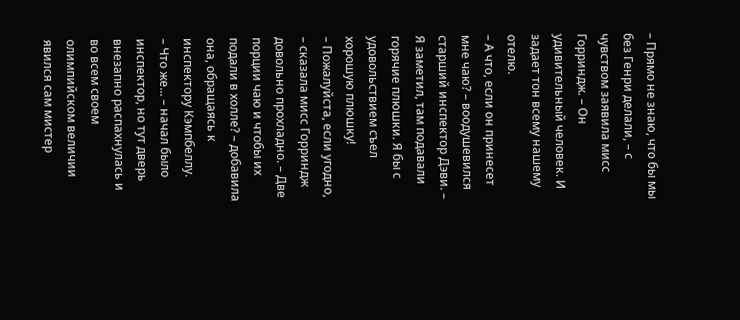– Прямо не знаю, что бы мы без Генри делали, – с чувством заявила мисс Горриндж. – Он удивительный человек. И задает тон всему нашему отелю.
– А что, если он принесет мне чаю? – воодушевился старший инспектор Дэви. – Я заметил, там подавали горячие плюшки. Я бы с удовольствием съел хорошую плюшку!
– Пожалуйста, если угодно, – сказала мисс Горриндж довольно прохладно. – Две порции чаю и чтобы их подали в холле? – добавила она, обращаясь к инспектору Кэмпбеллу.
– Что же... – начал было инспектор, но тут дверь внезапно распахнулась и во всем своем олимпийском величии явился сам мистер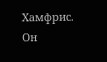Хамфрис.
Он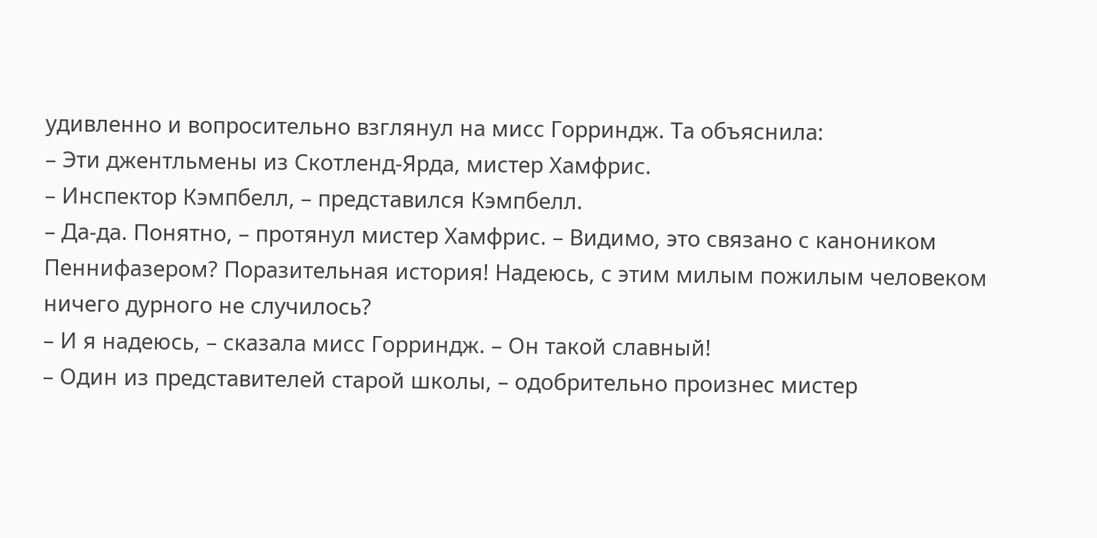удивленно и вопросительно взглянул на мисс Горриндж. Та объяснила:
– Эти джентльмены из Скотленд-Ярда, мистер Хамфрис.
– Инспектор Кэмпбелл, – представился Кэмпбелл.
– Да-да. Понятно, – протянул мистер Хамфрис. – Видимо, это связано с каноником Пеннифазером? Поразительная история! Надеюсь, с этим милым пожилым человеком ничего дурного не случилось?
– И я надеюсь, – сказала мисс Горриндж. – Он такой славный!
– Один из представителей старой школы, – одобрительно произнес мистер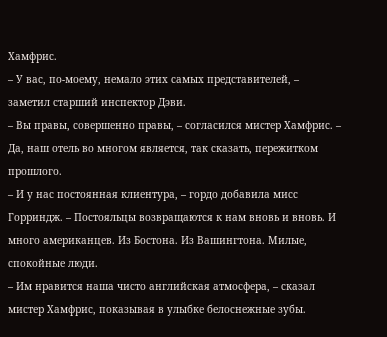Хамфрис.
– У вас, по-моему, немало этих самых представителей, – заметил старший инспектор Дэви.
– Вы правы, совершенно правы, – согласился мистер Хамфрис. – Да, наш отель во многом является, так сказать, пережитком прошлого.
– И у нас постоянная клиентура, – гордо добавила мисс Горриндж. – Постояльцы возвращаются к нам вновь и вновь. И много американцев. Из Бостона. Из Вашингтона. Милые, спокойные люди.
– Им нравится наша чисто английская атмосфера, – сказал мистер Хамфрис, показывая в улыбке белоснежные зубы.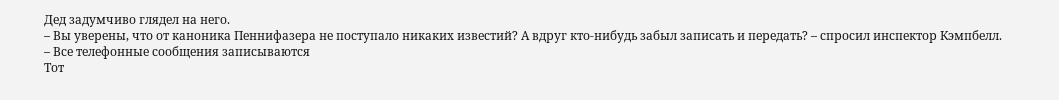Дед задумчиво глядел на него.
– Вы уверены, что от каноника Пеннифазера не поступало никаких известий? А вдруг кто-нибудь забыл записать и передать? – спросил инспектор Кэмпбелл.
– Все телефонные сообщения записываются
Тот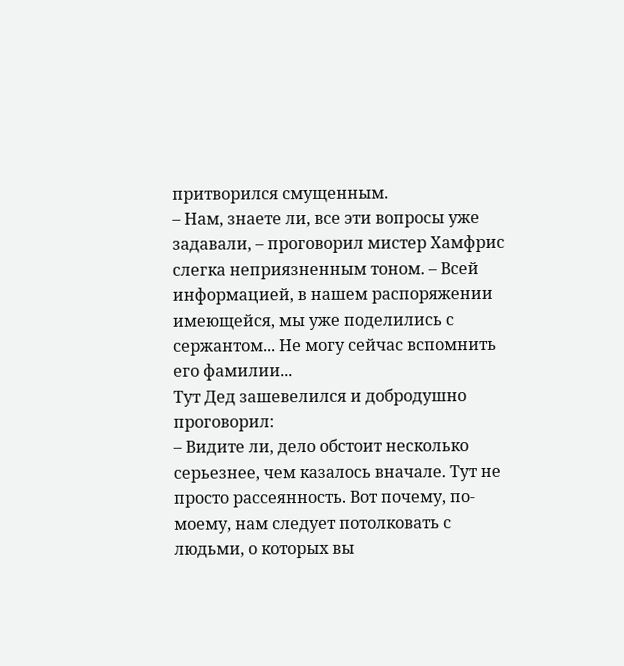притворился смущенным.
– Нам, знаете ли, все эти вопросы уже задавали, – проговорил мистер Хамфрис слегка неприязненным тоном. – Всей информацией, в нашем распоряжении имеющейся, мы уже поделились с сержантом... Не могу сейчас вспомнить его фамилии...
Тут Дед зашевелился и добродушно проговорил:
– Видите ли, дело обстоит несколько серьезнее, чем казалось вначале. Тут не просто рассеянность. Вот почему, по-моему, нам следует потолковать с людьми, о которых вы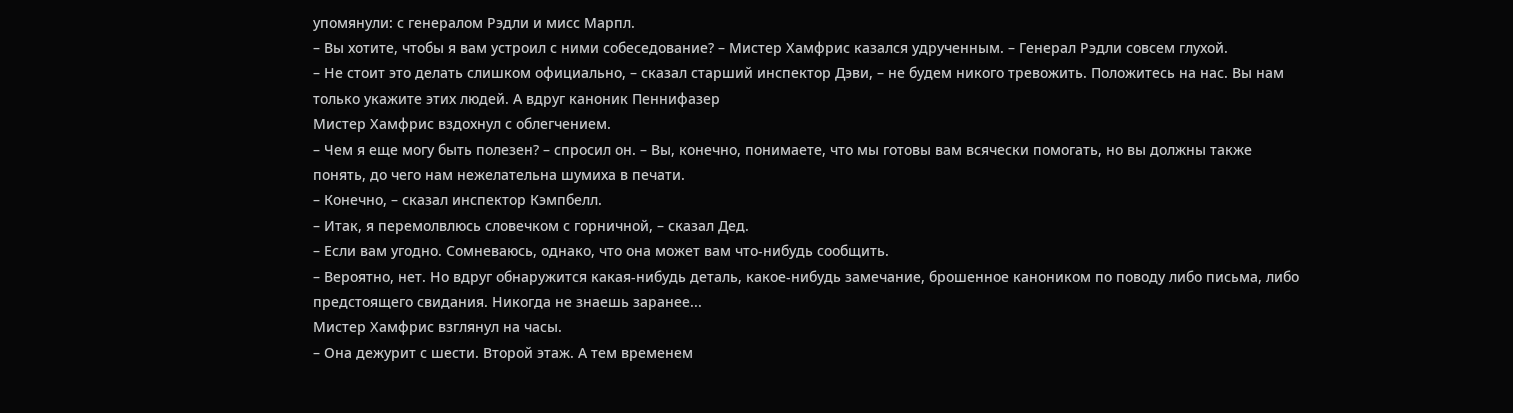упомянули: с генералом Рэдли и мисс Марпл.
– Вы хотите, чтобы я вам устроил с ними собеседование? – Мистер Хамфрис казался удрученным. – Генерал Рэдли совсем глухой.
– Не стоит это делать слишком официально, – сказал старший инспектор Дэви, – не будем никого тревожить. Положитесь на нас. Вы нам только укажите этих людей. А вдруг каноник Пеннифазер
Мистер Хамфрис вздохнул с облегчением.
– Чем я еще могу быть полезен? – спросил он. – Вы, конечно, понимаете, что мы готовы вам всячески помогать, но вы должны также понять, до чего нам нежелательна шумиха в печати.
– Конечно, – сказал инспектор Кэмпбелл.
– Итак, я перемолвлюсь словечком с горничной, – сказал Дед.
– Если вам угодно. Сомневаюсь, однако, что она может вам что-нибудь сообщить.
– Вероятно, нет. Но вдруг обнаружится какая-нибудь деталь, какое-нибудь замечание, брошенное каноником по поводу либо письма, либо предстоящего свидания. Никогда не знаешь заранее...
Мистер Хамфрис взглянул на часы.
– Она дежурит с шести. Второй этаж. А тем временем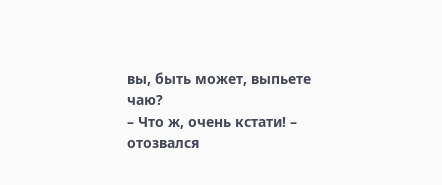вы, быть может, выпьете чаю?
– Что ж, очень кстати! – отозвался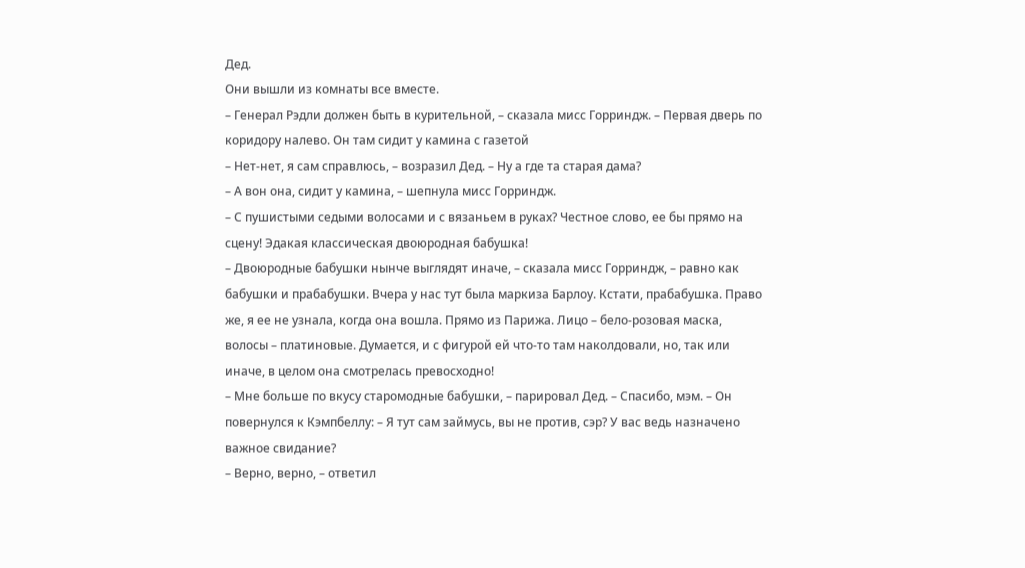Дед.
Они вышли из комнаты все вместе.
– Генерал Рэдли должен быть в курительной, – сказала мисс Горриндж. – Первая дверь по коридору налево. Он там сидит у камина с газетой
– Нет-нет, я сам справлюсь, – возразил Дед. – Ну а где та старая дама?
– А вон она, сидит у камина, – шепнула мисс Горриндж.
– С пушистыми седыми волосами и с вязаньем в руках? Честное слово, ее бы прямо на сцену! Эдакая классическая двоюродная бабушка!
– Двоюродные бабушки нынче выглядят иначе, – сказала мисс Горриндж, – равно как бабушки и прабабушки. Вчера у нас тут была маркиза Барлоу. Кстати, прабабушка. Право же, я ее не узнала, когда она вошла. Прямо из Парижа. Лицо – бело-розовая маска, волосы – платиновые. Думается, и с фигурой ей что-то там наколдовали, но, так или иначе, в целом она смотрелась превосходно!
– Мне больше по вкусу старомодные бабушки, – парировал Дед. – Спасибо, мэм. – Он повернулся к Кэмпбеллу: – Я тут сам займусь, вы не против, сэр? У вас ведь назначено важное свидание?
– Верно, верно, – ответил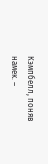Кэмпбелл, поняв намек. –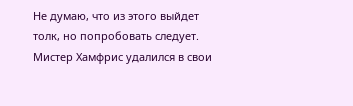Не думаю, что из этого выйдет толк, но попробовать следует.
Мистер Хамфрис удалился в свои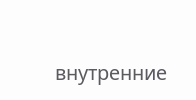внутренние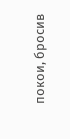покои, бросив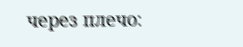через плечо: